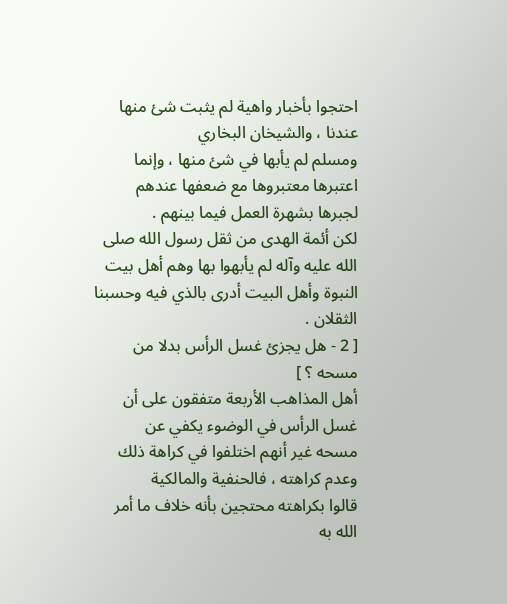احتجوا بأخبار واهية لم يثبت شئ منها عندنا ، والشيخان البخاري
ومسلم لم يأبها في شئ منها ، وإنما اعتبرها معتبروها مع ضعفها عندهم
لجبرها بشهرة العمل فيما بينهم .
لكن أئمة الهدى من ثقل رسول الله صلى الله عليه وآله لم يأبهوا بها وهم أهل بيت
النبوة وأهل البيت أدرى بالذي فيه وحسبنا الثقلان .
[ 2 - هل يجزئ غسل الرأس بدلا من مسحه ؟ ]
أهل المذاهب الأربعة متفقون على أن غسل الرأس في الوضوء يكفي عن
مسحه غير أنهم اختلفوا في كراهة ذلك وعدم كراهته ، فالحنفية والمالكية
قالوا بكراهته محتجين بأنه خلاف ما أمر الله به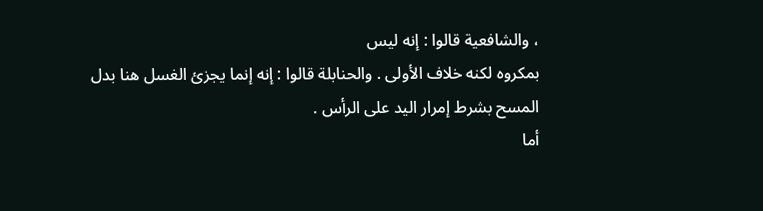، والشافعية قالوا : إنه ليس
بمكروه لكنه خلاف الأولى . والحنابلة قالوا : إنه إنما يجزئ الغسل هنا بدل
المسح بشرط إمرار اليد على الرأس .
أما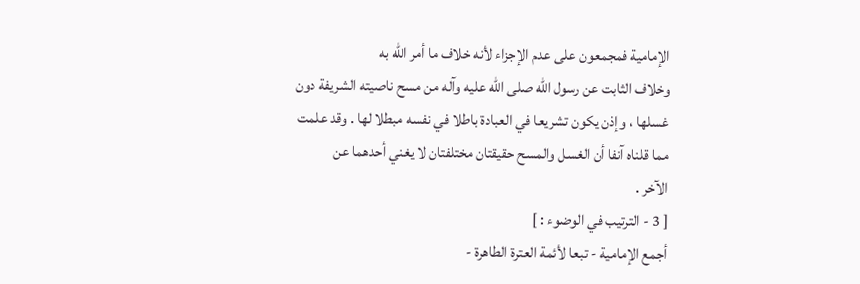الإمامية فمجمعون على عدم الإجزاء لأنه خلاف ما أمر الله به
وخلاف الثابت عن رسول الله صلى الله عليه وآله من مسح ناصيته الشريفة دون
غسلها ، وإذن يكون تشريعا في العبادة باطلا في نفسه مبطلا لها . وقد علمت
مما قلناه آنفا أن الغسل والمسح حقيقتان مختلفتان لا يغني أحدهما عن
الآخر .
[ 3 - الترتيب في الوضوء : ]
أجمع الإمامية - تبعا لأئمة العترة الطاهرة -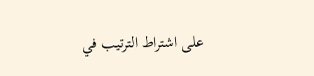على اشتراط الترتيب في